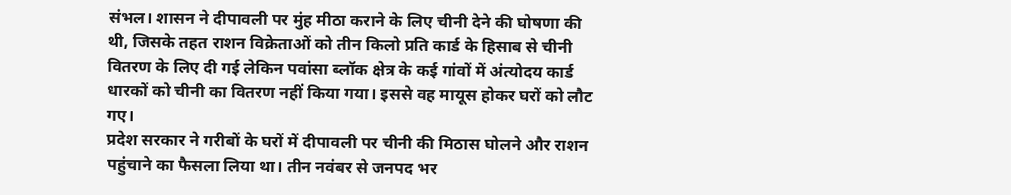संभल। शासन ने दीपावली पर मुंह मीठा कराने के लिए चीनी देने की घोषणा की थी, जिसके तहत राशन विक्रेताओं को तीन किलो प्रति कार्ड के हिसाब से चीनी वितरण के लिए दी गई लेकिन पवांसा ब्लॉक क्षेत्र के कई गांवों में अंत्योदय कार्ड धारकों को चीनी का वितरण नहीं किया गया। इससे वह मायूस होकर घरों को लौट गए।
प्रदेश सरकार ने गरीबों के घरों में दीपावली पर चीनी की मिठास घोलने और राशन पहुंचाने का फैसला लिया था। तीन नवंबर से जनपद भर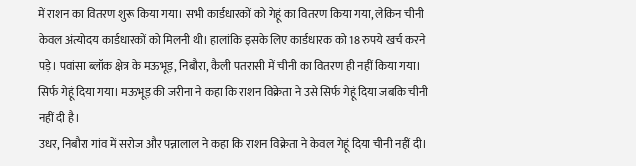में राशन का वितरण शुरू किया गया। सभी कार्डधारकों को गेहूं का वितरण किया गया, लेकिन चीनी केवल अंत्योदय कार्डधारकों को मिलनी थी। हालांकि इसके लिए कार्डधारक को 18 रुपये खर्च करने पड़े। पवांसा ब्लॉक क्षेत्र के मऊभूड़, निबौरा, कैली पतरासी में चीनी का वितरण ही नहीं किया गया। सिर्फ गेहूं दिया गया। मऊभूड़ की जरीना ने कहा कि राशन विक्रेता ने उसे सिर्फ गेहूं दिया जबकि चीनी नहीं दी है।
उधर, निबौरा गांव में सरोज और पन्नालाल ने कहा कि राशन विक्रेता ने केवल गेहूं दिया चीनी नहीं दी।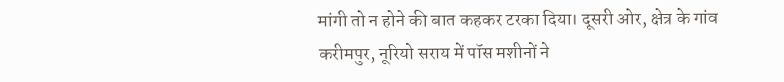मांगी तो न होने की बात कहकर टरका दिया। दूसरी ओर, क्षेत्र के गांव करीमपुर, नूरियो सराय में पॉस मशीनों ने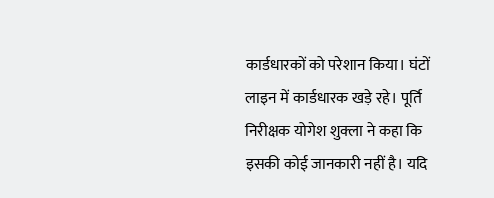कार्डधारकों को परेशान किया। घंटों लाइन में कार्डधारक खड़े रहे। पूर्ति निरीक्षक योगेश शुक्ला ने कहा कि इसकी कोई जानकारी नहीं है। यदि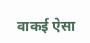वाकई ऐसा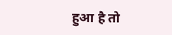हुआ है तो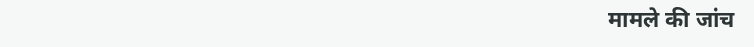मामले की जांच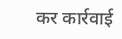कर कार्रवाई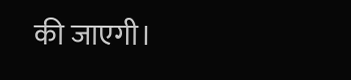की जाएगी।